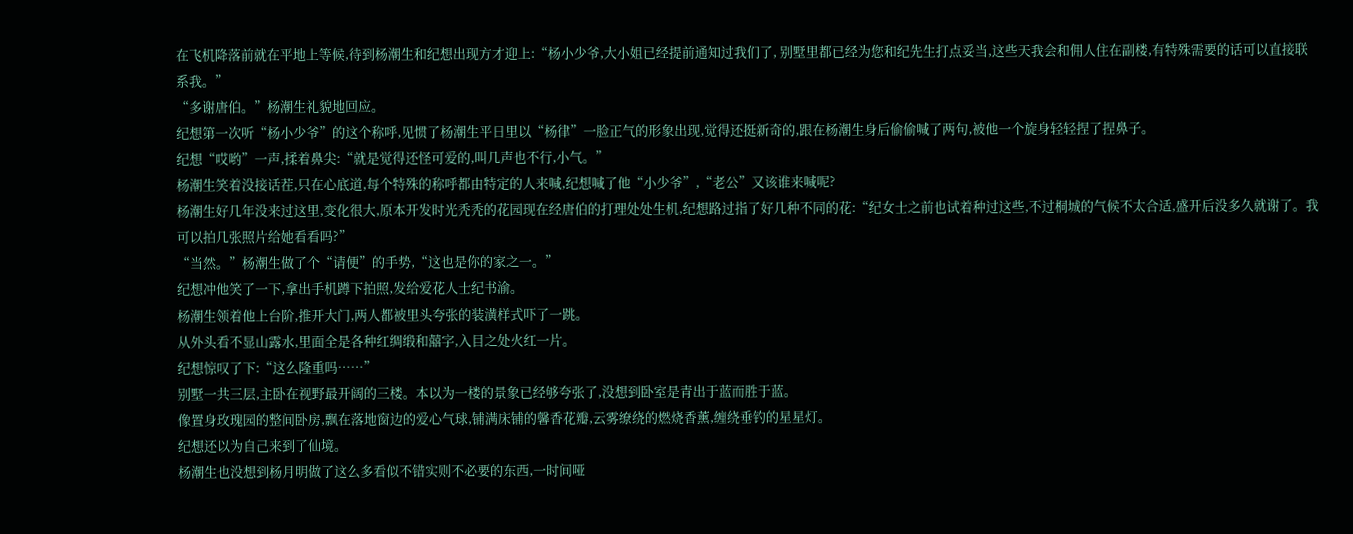在飞机降落前就在平地上等候,待到杨潮生和纪想出现方才迎上:“杨小少爷,大小姐已经提前通知过我们了, 别墅里都已经为您和纪先生打点妥当,这些天我会和佣人住在副楼,有特殊需要的话可以直接联系我。”
“多谢唐伯。”杨潮生礼貌地回应。
纪想第一次听“杨小少爷”的这个称呼,见惯了杨潮生平日里以“杨律”一脸正气的形象出现,觉得还挺新奇的,跟在杨潮生身后偷偷喊了两句,被他一个旋身轻轻捏了捏鼻子。
纪想“哎哟”一声,揉着鼻尖:“就是觉得还怪可爱的,叫几声也不行,小气。”
杨潮生笑着没接话茬,只在心底道,每个特殊的称呼都由特定的人来喊,纪想喊了他“小少爷”,“老公”又该谁来喊呢?
杨潮生好几年没来过这里,变化很大,原本开发时光秃秃的花园现在经唐伯的打理处处生机,纪想路过指了好几种不同的花:“纪女士之前也试着种过这些,不过桐城的气候不太合适,盛开后没多久就谢了。我可以拍几张照片给她看看吗?”
“当然。”杨潮生做了个“请便”的手势,“这也是你的家之一。”
纪想冲他笑了一下,拿出手机蹲下拍照,发给爱花人士纪书渝。
杨潮生领着他上台阶,推开大门,两人都被里头夸张的装潢样式吓了一跳。
从外头看不显山露水,里面全是各种红绸缎和囍字,入目之处火红一片。
纪想惊叹了下:“这么隆重吗……”
别墅一共三层,主卧在视野最开阔的三楼。本以为一楼的景象已经够夸张了,没想到卧室是青出于蓝而胜于蓝。
像置身玫瑰园的整间卧房,飘在落地窗边的爱心气球,铺满床铺的馨香花瓣,云雾缭绕的燃烧香薰,缠绕垂钓的星星灯。
纪想还以为自己来到了仙境。
杨潮生也没想到杨月明做了这么多看似不错实则不必要的东西,一时间哑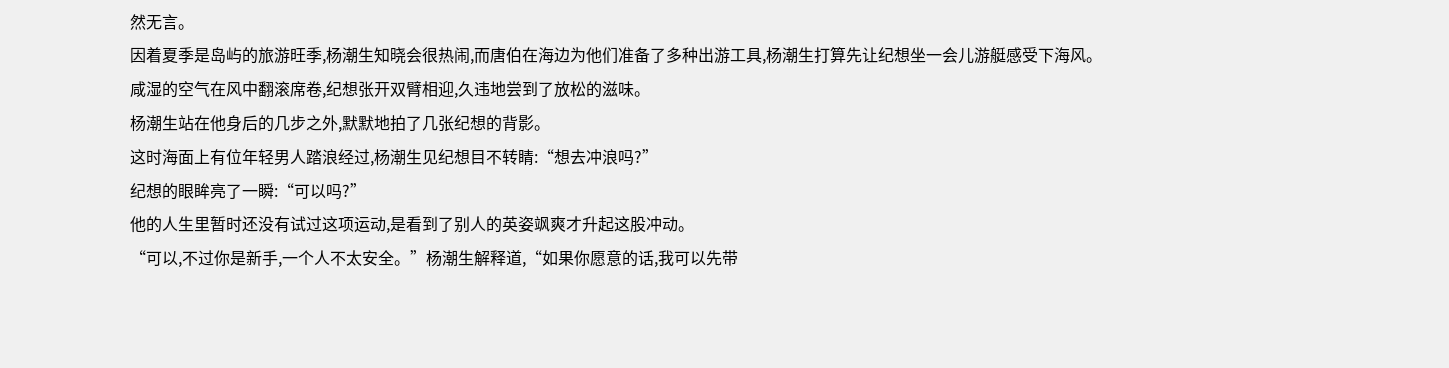然无言。
因着夏季是岛屿的旅游旺季,杨潮生知晓会很热闹,而唐伯在海边为他们准备了多种出游工具,杨潮生打算先让纪想坐一会儿游艇感受下海风。
咸湿的空气在风中翻滚席卷,纪想张开双臂相迎,久违地尝到了放松的滋味。
杨潮生站在他身后的几步之外,默默地拍了几张纪想的背影。
这时海面上有位年轻男人踏浪经过,杨潮生见纪想目不转睛:“想去冲浪吗?”
纪想的眼眸亮了一瞬:“可以吗?”
他的人生里暂时还没有试过这项运动,是看到了别人的英姿飒爽才升起这股冲动。
“可以,不过你是新手,一个人不太安全。”杨潮生解释道,“如果你愿意的话,我可以先带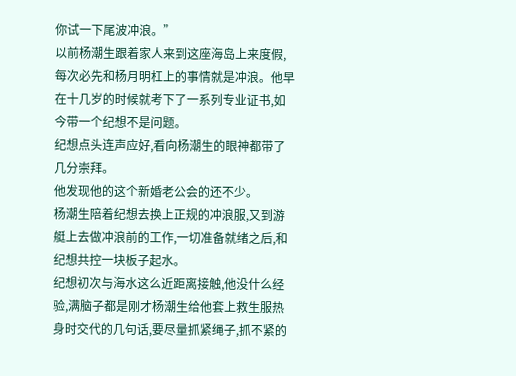你试一下尾波冲浪。”
以前杨潮生跟着家人来到这座海岛上来度假,每次必先和杨月明杠上的事情就是冲浪。他早在十几岁的时候就考下了一系列专业证书,如今带一个纪想不是问题。
纪想点头连声应好,看向杨潮生的眼神都带了几分崇拜。
他发现他的这个新婚老公会的还不少。
杨潮生陪着纪想去换上正规的冲浪服,又到游艇上去做冲浪前的工作,一切准备就绪之后,和纪想共控一块板子起水。
纪想初次与海水这么近距离接触,他没什么经验,满脑子都是刚才杨潮生给他套上救生服热身时交代的几句话,要尽量抓紧绳子,抓不紧的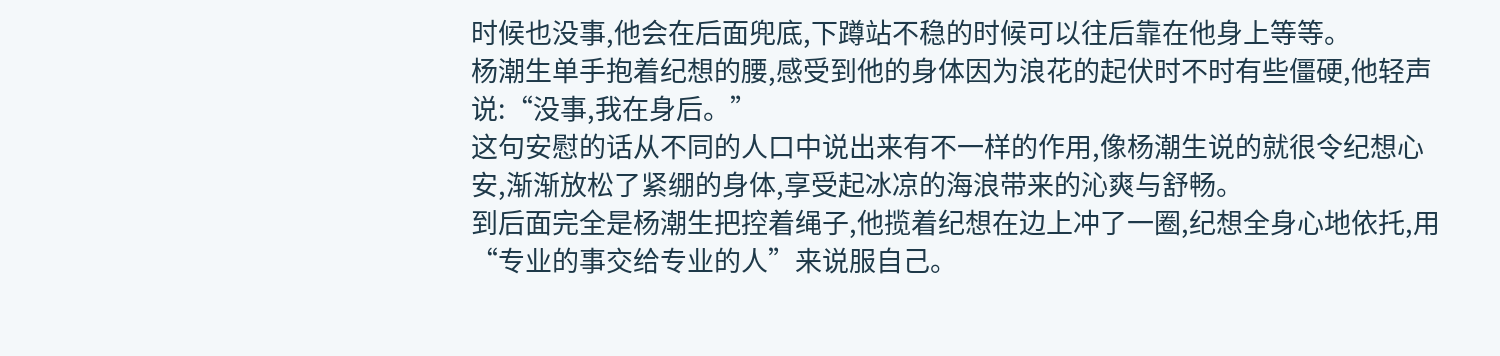时候也没事,他会在后面兜底,下蹲站不稳的时候可以往后靠在他身上等等。
杨潮生单手抱着纪想的腰,感受到他的身体因为浪花的起伏时不时有些僵硬,他轻声说:“没事,我在身后。”
这句安慰的话从不同的人口中说出来有不一样的作用,像杨潮生说的就很令纪想心安,渐渐放松了紧绷的身体,享受起冰凉的海浪带来的沁爽与舒畅。
到后面完全是杨潮生把控着绳子,他揽着纪想在边上冲了一圈,纪想全身心地依托,用“专业的事交给专业的人”来说服自己。